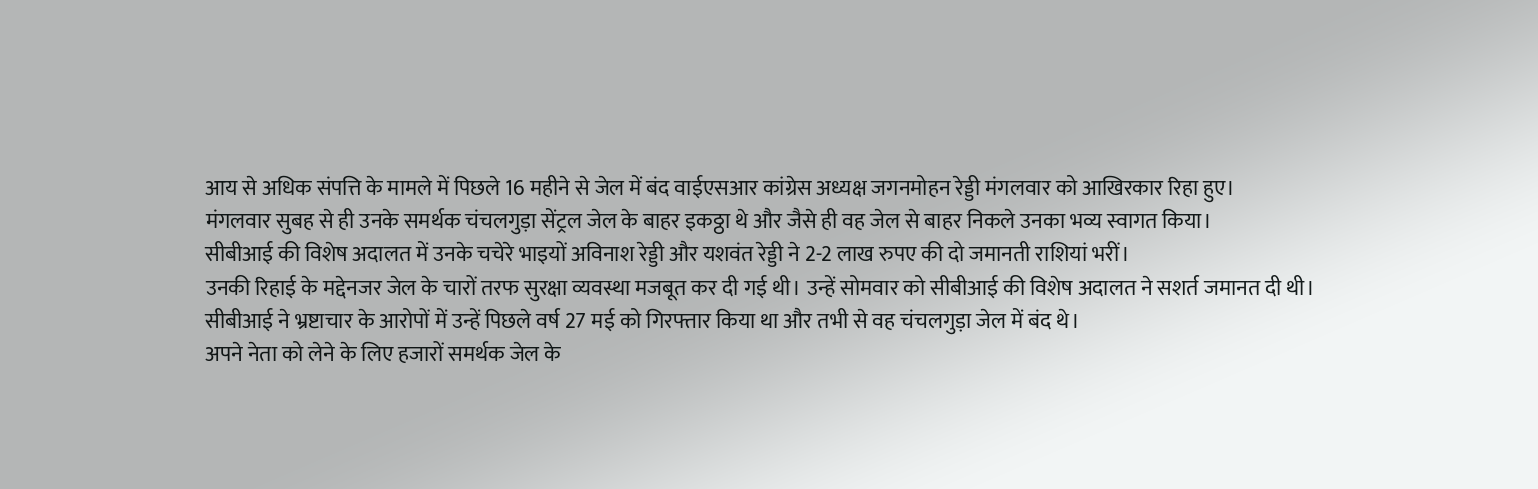आय से अधिक संपत्ति के मामले में पिछले 16 महीने से जेल में बंद वाईएसआर कांग्रेस अध्यक्ष जगनमोहन रेड्डी मंगलवार को आखिरकार रिहा हुए।
मंगलवार सुबह से ही उनके समर्थक चंचलगुड़ा सेंट्रल जेल के बाहर इकठ्ठा थे और जैसे ही वह जेल से बाहर निकले उनका भव्य स्वागत किया।
सीबीआई की विशेष अदालत में उनके चचेरे भाइयों अविनाश रेड्डी और यशवंत रेड्डी ने 2-2 लाख रुपए की दो जमानती राशियां भरीं।
उनकी रिहाई के मद्देनजर जेल के चारों तरफ सुरक्षा व्यवस्था मजबूत कर दी गई थी। उन्हें सोमवार को सीबीआई की विशेष अदालत ने सशर्त जमानत दी थी।
सीबीआई ने भ्रष्टाचार के आरोपों में उन्हें पिछले वर्ष 27 मई को गिरफ्तार किया था और तभी से वह चंचलगुड़ा जेल में बंद थे।
अपने नेता को लेने के लिए हजारों समर्थक जेल के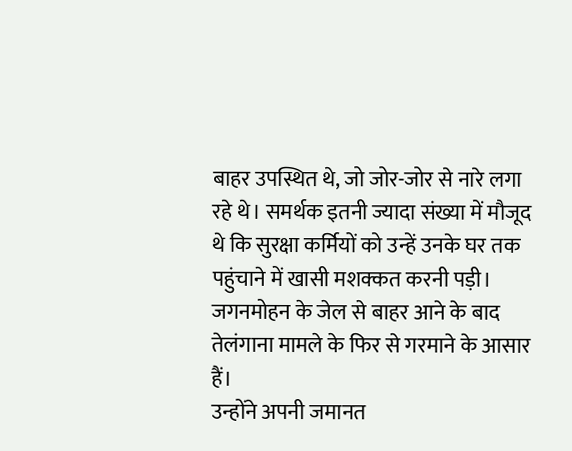बाहर उपस्थित थे, जो जोर-जोर से नारे लगा रहे थे। समर्थक इतनी ज्यादा संख्या में मौजूद थे कि सुरक्षा कर्मियों को उन्हें उनके घर तक पहुंचाने में खासी मशक्कत करनी पड़ी।
जगनमोहन के जेल से बाहर आने के बाद तेलंगाना मामले के फिर से गरमाने के आसार हैं।
उन्होंने अपनी जमानत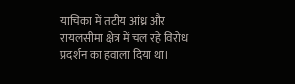याचिका में तटीय आंध्र और रायलसीमा क्षेत्र में चल रहे विरोध प्रदर्शन का हवाला दिया था।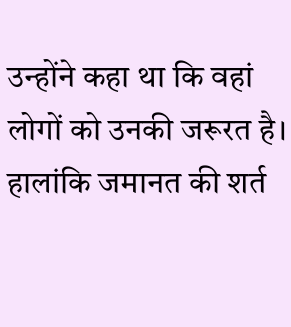उन्होंने कहा था कि वहां लोगों को उनकी जरूरत है।
हालांकि जमानत की शर्त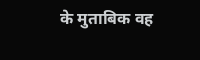के मुताबिक वह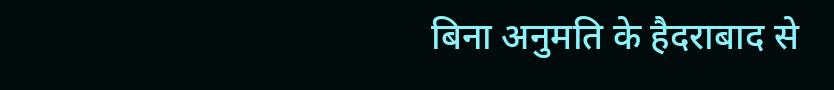बिना अनुमति के हैदराबाद से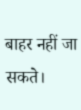बाहर नहीं जा सकते।